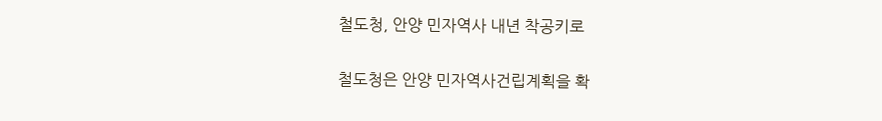철도청, 안양 민자역사 내년 착공키로

철도청은 안양 민자역사건립계획을 확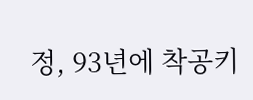정, 93년에 착공키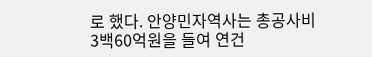로 했다. 안양민자역사는 총공사비 3백60억원을 들여 연건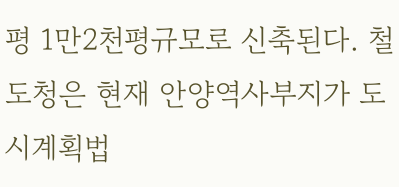평 1만2천평규모로 신축된다. 철도청은 현재 안양역사부지가 도시계획법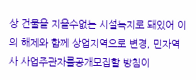상 건물을 지을수없는 시설녹지로 돼있어 이의 해제와 함께 상업지역으로 변경, 민자역사 사업주관자를공개모집할 방침이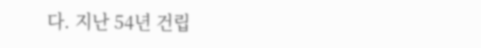다. 지난 54년 건립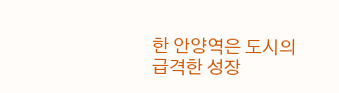한 안양역은 도시의 급격한 성장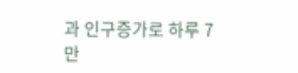과 인구증가로 하루 7만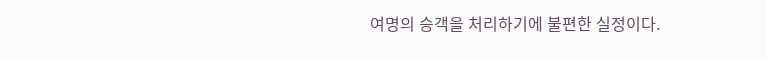여명의 승객을 처리하기에 불편한 실정이다.